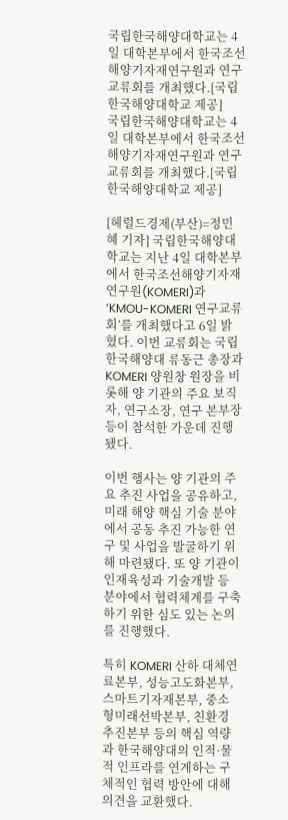국립한국해양대학교는 4일 대학본부에서 한국조선해양기자재연구원과 연구교류회를 개최했다.[국립한국해양대학교 제공]
국립한국해양대학교는 4일 대학본부에서 한국조선해양기자재연구원과 연구교류회를 개최했다.[국립한국해양대학교 제공]

[헤럴드경제(부산)=정민혜 기자] 국립한국해양대학교는 지난 4일 대학본부에서 한국조선해양기자재연구원(KOMERI)과 ‘KMOU-KOMERI 연구교류회’를 개최했다고 6일 밝혔다. 이번 교류회는 국립한국해양대 류동근 총장과 KOMERI 양원창 원장을 비롯해 양 기관의 주요 보직자, 연구소장, 연구 본부장 등이 참석한 가운데 진행됐다.

이번 행사는 양 기관의 주요 추진 사업을 공유하고, 미래 해양 핵심 기술 분야에서 공동 추진 가능한 연구 및 사업을 발굴하기 위해 마련됐다. 또 양 기관이 인재육성과 기술개발 등 분야에서 협력체계를 구축하기 위한 심도 있는 논의를 진행했다.

특히 KOMERI 산하 대체연료본부, 성능고도화본부, 스마트기자재본부, 중소형미래선박본부, 친환경추진본부 등의 핵심 역량과 한국해양대의 인적·물적 인프라를 연계하는 구체적인 협력 방안에 대해 의견을 교환했다.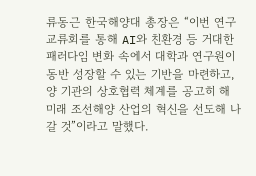류동근 한국해양대 총장은 “이번 연구교류회를 통해 AI와 친환경 등 거대한 패러다임 변화 속에서 대학과 연구원이 동반 성장할 수 있는 기반을 마련하고, 양 기관의 상호협력 체계를 공고히 해 미래 조선해양 산업의 혁신을 선도해 나갈 것”이라고 말했다.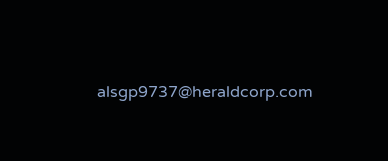alsgp9737@heraldcorp.com